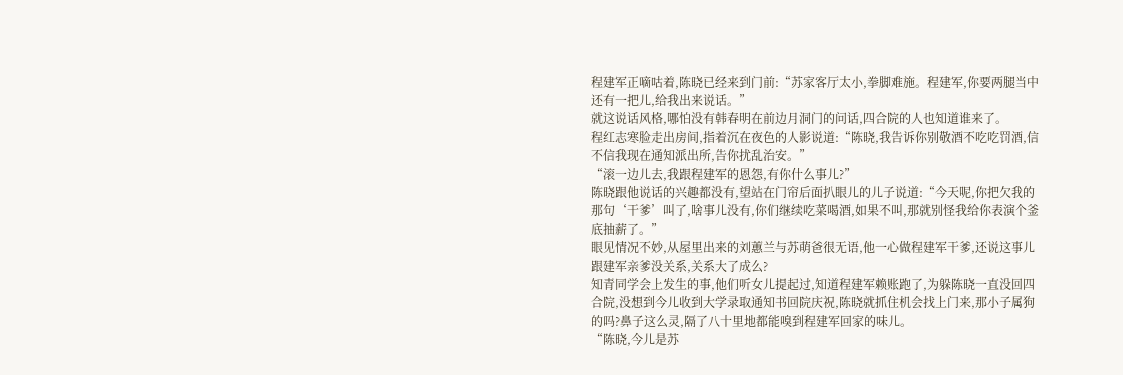程建军正嘀咕着,陈晓已经来到门前:“苏家客厅太小,拳脚难施。程建军,你要两腿当中还有一把儿,给我出来说话。”
就这说话风格,哪怕没有韩春明在前边月洞门的问话,四合院的人也知道谁来了。
程红志寒脸走出房间,指着沉在夜色的人影说道:“陈晓,我告诉你别敬酒不吃吃罚酒,信不信我现在通知派出所,告你扰乱治安。”
“滚一边儿去,我跟程建军的恩怨,有你什么事儿?”
陈晓跟他说话的兴趣都没有,望站在门帘后面扒眼儿的儿子说道:“今天呢,你把欠我的那句‘干爹’叫了,啥事儿没有,你们继续吃菜喝酒,如果不叫,那就别怪我给你表演个釜底抽薪了。”
眼见情况不妙,从屋里出来的刘蕙兰与苏萌爸很无语,他一心做程建军干爹,还说这事儿跟建军亲爹没关系,关系大了成么?
知青同学会上发生的事,他们听女儿提起过,知道程建军赖账跑了,为躲陈晓一直没回四合院,没想到今儿收到大学录取通知书回院庆祝,陈晓就抓住机会找上门来,那小子属狗的吗?鼻子这么灵,隔了八十里地都能嗅到程建军回家的味儿。
“陈晓,今儿是苏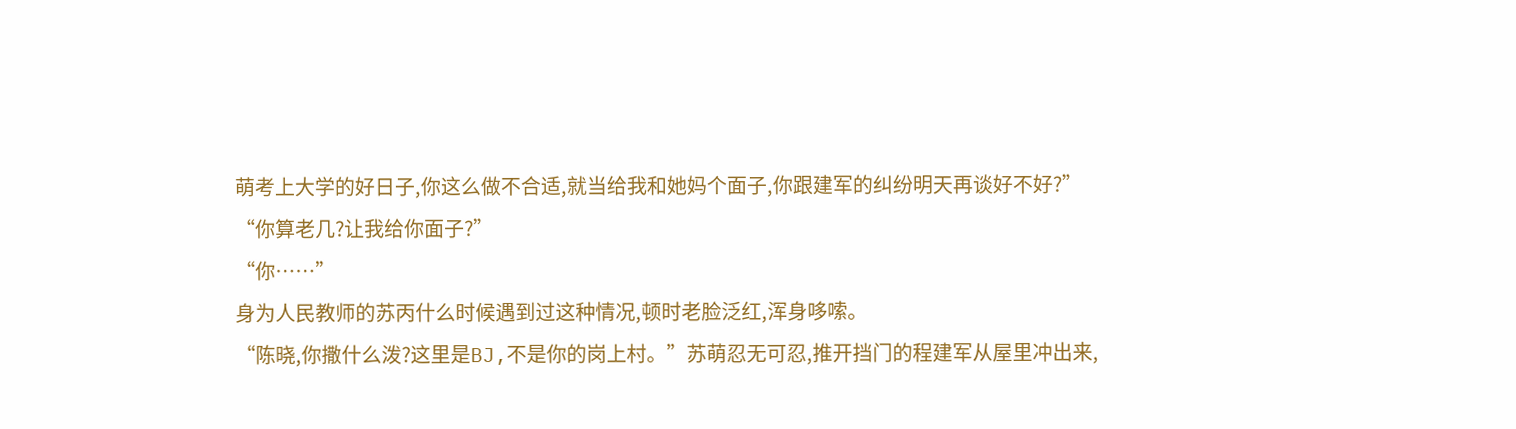萌考上大学的好日子,你这么做不合适,就当给我和她妈个面子,你跟建军的纠纷明天再谈好不好?”
“你算老几?让我给你面子?”
“你……”
身为人民教师的苏丙什么时候遇到过这种情况,顿时老脸泛红,浑身哆嗦。
“陈晓,你撒什么泼?这里是BJ,不是你的岗上村。”苏萌忍无可忍,推开挡门的程建军从屋里冲出来,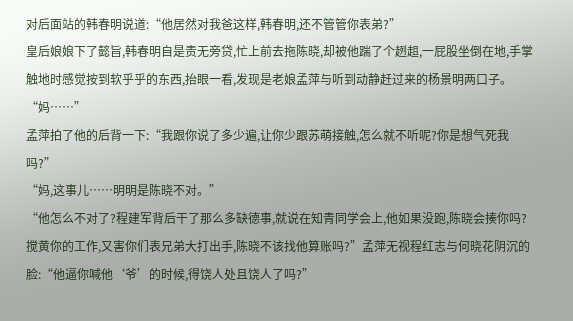对后面站的韩春明说道:“他居然对我爸这样,韩春明,还不管管你表弟?”
皇后娘娘下了懿旨,韩春明自是责无旁贷,忙上前去拖陈晓,却被他踹了个趔趄,一屁股坐倒在地,手掌触地时感觉按到软乎乎的东西,抬眼一看,发现是老娘孟萍与听到动静赶过来的杨景明两口子。
“妈……”
孟萍拍了他的后背一下:“我跟你说了多少遍,让你少跟苏萌接触,怎么就不听呢?你是想气死我吗?”
“妈,这事儿……明明是陈晓不对。”
“他怎么不对了?程建军背后干了那么多缺德事,就说在知青同学会上,他如果没跑,陈晓会揍你吗?搅黄你的工作,又害你们表兄弟大打出手,陈晓不该找他算账吗?”孟萍无视程红志与何晓花阴沉的脸:“他逼你喊他‘爷’的时候,得饶人处且饶人了吗?”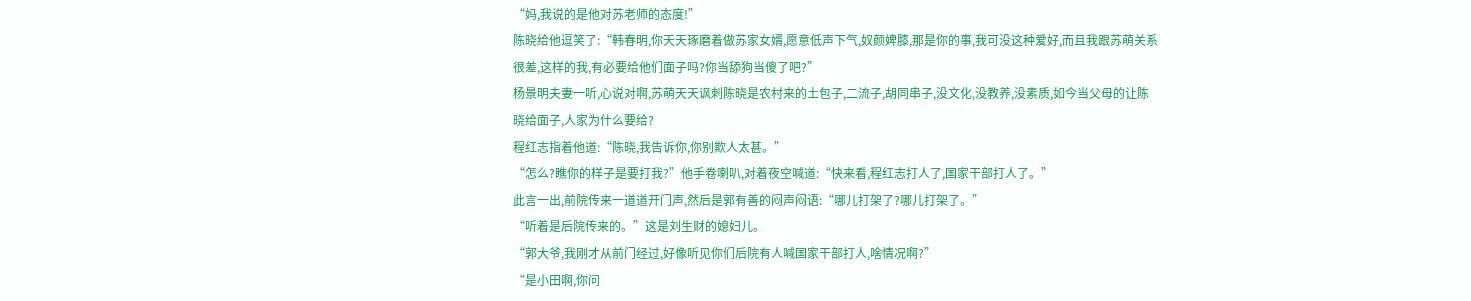“妈,我说的是他对苏老师的态度!”
陈晓给他逗笑了:“韩春明,你天天琢磨着做苏家女婿,愿意低声下气,奴颜婢膝,那是你的事,我可没这种爱好,而且我跟苏萌关系很差,这样的我,有必要给他们面子吗?你当舔狗当傻了吧?”
杨景明夫妻一听,心说对啊,苏萌天天讽刺陈晓是农村来的土包子,二流子,胡同串子,没文化,没教养,没素质,如今当父母的让陈晓给面子,人家为什么要给?
程红志指着他道:“陈晓,我告诉你,你别欺人太甚。”
“怎么?瞧你的样子是要打我?”他手卷喇叭,对着夜空喊道:“快来看,程红志打人了,国家干部打人了。”
此言一出,前院传来一道道开门声,然后是郭有善的闷声闷语:“哪儿打架了?哪儿打架了。”
“听着是后院传来的。”这是刘生财的媳妇儿。
“郭大爷,我刚才从前门经过,好像听见你们后院有人喊国家干部打人,啥情况啊?”
“是小田啊,你问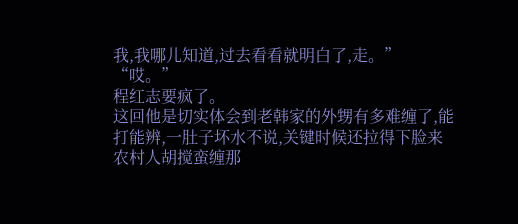我,我哪儿知道,过去看看就明白了,走。”
“哎。”
程红志要疯了。
这回他是切实体会到老韩家的外甥有多难缠了,能打能辨,一肚子坏水不说,关键时候还拉得下脸来农村人胡搅蛮缠那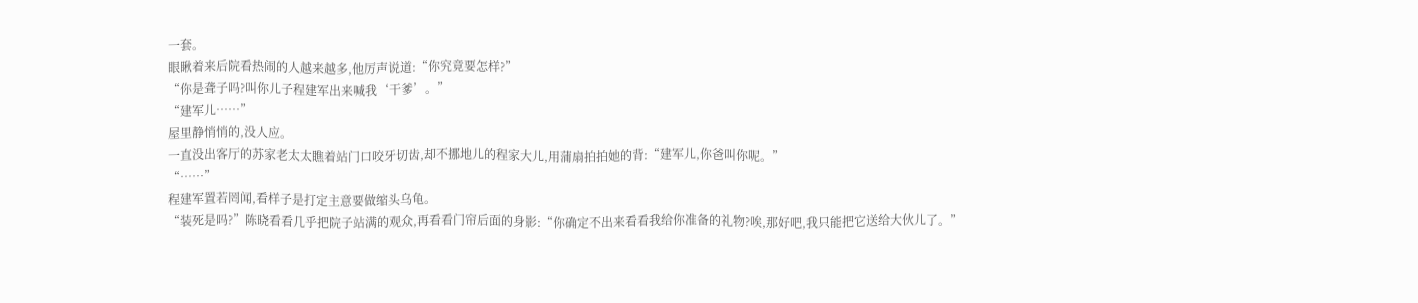一套。
眼瞅着来后院看热闹的人越来越多,他厉声说道:“你究竟要怎样?”
“你是聋子吗?叫你儿子程建军出来喊我‘干爹’。”
“建军儿……”
屋里静悄悄的,没人应。
一直没出客厅的苏家老太太瞧着站门口咬牙切齿,却不挪地儿的程家大儿,用蒲扇拍拍她的背:“建军儿,你爸叫你呢。”
“……”
程建军置若罔闻,看样子是打定主意要做缩头乌龟。
“装死是吗?”陈晓看看几乎把院子站满的观众,再看看门帘后面的身影:“你确定不出来看看我给你准备的礼物?唉,那好吧,我只能把它送给大伙儿了。”